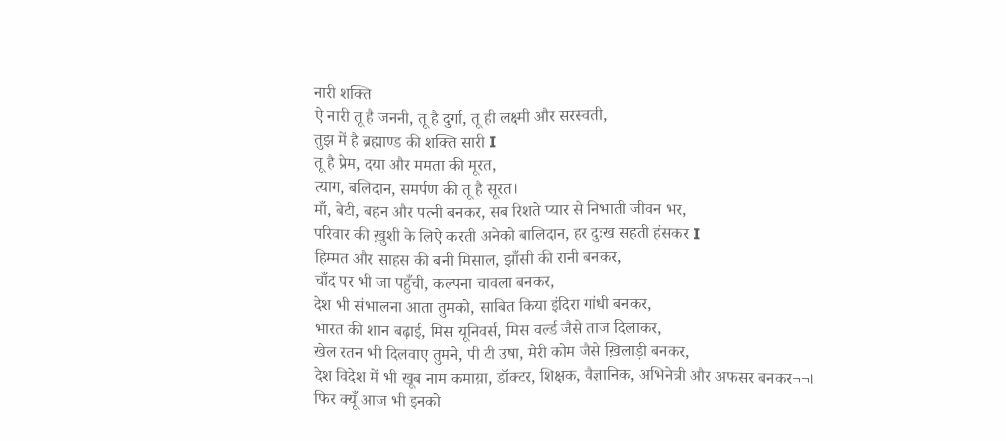नारी शक्ति
ऐ नारी तू है जननी, तू है दुर्गा, तू ही लक्ष्मी और सरस्वती,
तुझ में है ब्रह्माण्ड की शक्ति सारी I
तू है प्रेम, दया और ममता की मूरत,
त्याग, बलिदान, समर्पण की तू है सूरत।
माँ, बेटी, बहन और पत्नी बनकर, सब रिशते प्यार से निभाती जीवन भर,
परिवार की ख़ुशी के लिऐ करती अनेको बालिदान, हर दुःख सहती हंसकर I
हिम्मत और साहस की बनी मिसाल, झाँसी की रानी बनकर,
चाँद पर भी जा पहुँची, कल्पना चावला बनकर,
देश भी संभालना आता तुमको, साबित किया इंदिरा गांधी बनकर,
भारत की शान बढ़ाई, मिस यूनिवर्स, मिस वर्ल्ड जैसे ताज दिलाकर,
खेल रतन भी दिलवाए तुमने, पी टी उषा, मेरी कोम जैसे ख़िलाड़ी बनकर,
देश विदेश में भी खूब नाम कमाय़ा, डॉक्टर, शिक्षक, वैज्ञानिक, अभिनेत्री और अफसर बनकर¬¬।
फिर क्यूँ आज भी इनको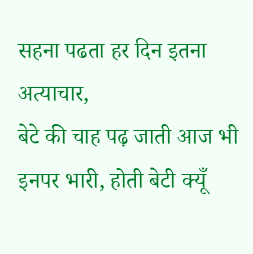सहना पढता हर दिन इतना अत्याचार,
बेटे की चाह पढ़ जाती आज भी इनपर भारी, होती बेटी क्यूँ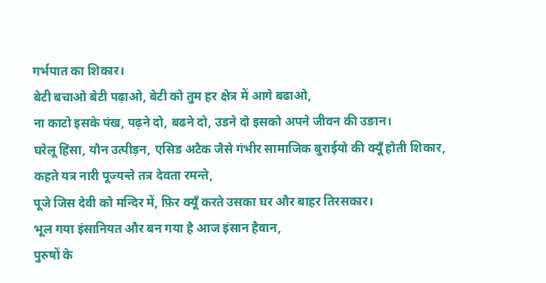गर्भपात का शिकार।
बेटी बचाओ बेटी पढ़ाओ, बेटी को तुम हर क्षेत्र में आगे बढाओ,
ना काटो इसके पंख, पढ़ने दो, बढने दो, उडने दो इसको अपने जीवन की उङान।
घरेलू हिंसा, यौन उत्पीड़न, एसिड अटैक जैसे गंभीर सामाजिक बुराईयो की क्यूँ होती शिकार,
कहते यत्र नारी पूज्यन्ते तत्र देवता रमन्ते,
पूजे जिस देवी को मन्दिर में, फ़िर क्यूँ करते उसका घर और बाहर तिरसकार।
भूल गया इंसानियत और बन गया है आज इंसान हैवान,
पुरुषों के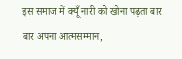इस समाज में क्यूँ नारी को खोना पढ़ता बार बार अपना आत्मसम्मान,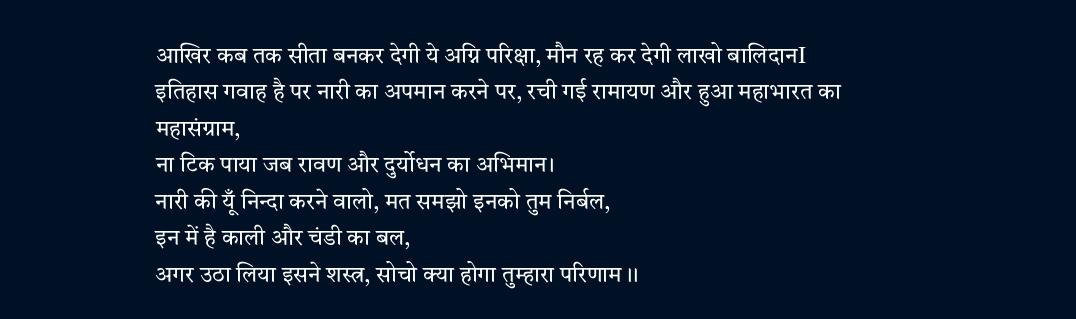आखिर कब तक सीता बनकर देगी ये अग्नि परिक्षा, मौन रह कर देगी लाखो बालिदानI
इतिहास गवाह है पर नारी का अपमान करने पर, रची गई रामायण और हुआ महाभारत का महासंग्राम,
ना टिक पाया जब रावण और दुर्योधन का अभिमान।
नारी की यूँ निन्दा करने वालो, मत समझो इनको तुम निर्बल,
इन में है काली और चंडी का बल,
अगर उठा लिया इसने शस्त्र, सोचो क्या होगा तुम्हारा परिणाम ।।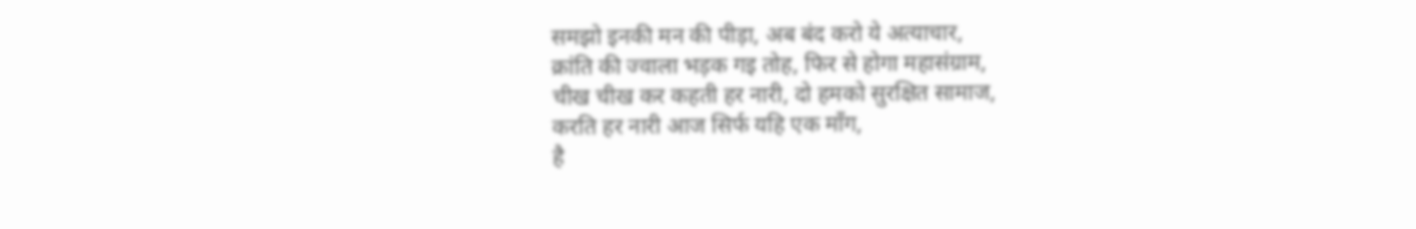समझो इनकी मन की पीड़ा, अब बंद करो ये अत्याचार,
क्रांति की ज्वाला भड़क गइ तोह, फिर से होगा महासंग्राम,
चीख चीख कर कहती हर नारी, दो हमको सुरक्षित सामाज,
करति हर नारी आज सिर्फ यहि एक माँग,
है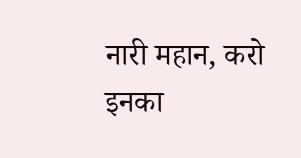नारी महान, करो इनका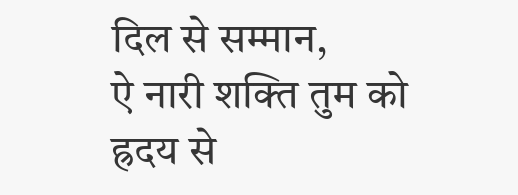दिल से सम्मान,
ऐ नारी शक्ति तुम को ह्रदय से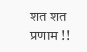शत शत प्रणाम !!